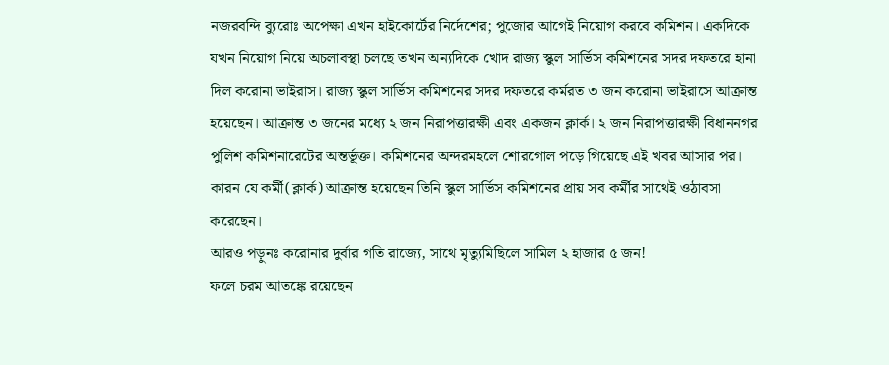নজরবন্দি ব্যুরোঃ অপেক্ষা এখন হাইকোর্টের নির্দেশের; পুজোর আগেই নিয়োগ করবে কমিশন। একদিকে যখন নিয়োগ নিয়ে অচলাবস্থা চলছে তখন অন্যদিকে খোদ রাজ্য স্কুল সার্ভিস কমিশনের সদর দফতরে হানা দিল করোনা ভাইরাস। রাজ্য স্কুল সার্ভিস কমিশনের সদর দফতরে কর্মরত ৩ জন করোনা ভাইরাসে আক্রান্ত হয়েছেন। আক্রান্ত ৩ জনের মধ্যে ২ জন নিরাপত্তারক্ষী এবং একজন ক্লার্ক। ২ জন নিরাপত্তারক্ষী বিধাননগর পুলিশ কমিশনারেটের অন্তর্ভূক্ত। কমিশনের অন্দরমহলে শোরগোল পড়ে গিয়েছে এই খবর আসার পর। কারন যে কর্মী(ক্লার্ক) আক্রান্ত হয়েছেন তিনি স্কুল সার্ভিস কমিশনের প্রায় সব কর্মীর সাথেই ওঠাবসা করেছেন।
আরও পড়ুনঃ করোনার দুর্বার গতি রাজ্যে, সাথে মৃত্যুমিছিলে সামিল ২ হাজার ৫ জন!
ফলে চরম আতঙ্কে রয়েছেন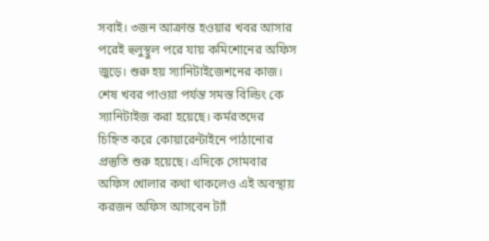সবাই। ৩জন আক্রান্ত হওয়ার খবর আসার পরেই হুলুস্থুল পরে যায় কমিশোনের অফিস জুড়ে। শুরু হয় স্যানিটাইজেশনের কাজ। শেষ খবর পাওয়া পর্যন্ত সমস্ত বিল্ডিং কে স্যানিটাইজ করা হয়েছে। কর্মরতদের চিহ্নিত করে কোয়ারেন্টাইনে পাঠানোর প্রস্তুতি শুরু হয়েছে। এদিকে সোমবার অফিস খোলার কথা থাকলেও এই অবস্থায় করজন অফিস আসবেন ট্যাঁ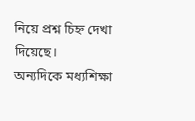নিয়ে প্রশ্ন চিহ্ন দেখা দিয়েছে।
অন্যদিকে মধ্যশিক্ষা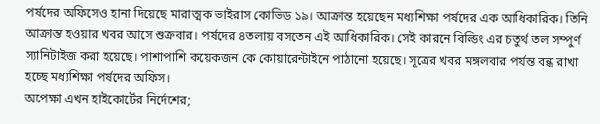পর্ষদের অফিসেও হানা দিয়েছে মারাত্মক ভাইরাস কোভিড ১৯। আক্রান্ত হয়েছেন মধ্যশিক্ষা পর্ষদের এক আধিকারিক। তিনি আক্রান্ত হওয়ার খবর আসে শুক্রবার। পর্ষদের ৪তলায় বসতেন এই আধিকারিক। সেই কারনে বিল্ডিং এর চতুর্থ তল সম্পুর্ণ স্যানিটাইজ করা হয়েছে। পাশাপাশি কয়েকজন কে কোয়ারেন্টাইনে পাঠানো হয়েছে। সূত্রের খবর মঙ্গলবার পর্যন্ত বন্ধ রাখা হচ্ছে মধ্যশিক্ষা পর্ষদের অফিস।
অপেক্ষা এখন হাইকোর্টের নির্দেশের;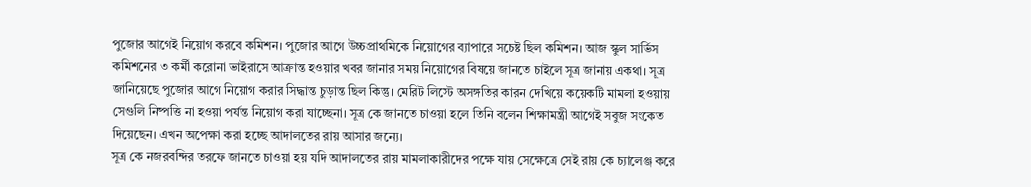পুজোর আগেই নিয়োগ করবে কমিশন। পুজোর আগে উচ্চপ্রাথমিকে নিয়োগের ব্যাপারে সচেষ্ট ছিল কমিশন। আজ স্কুল সার্ভিস কমিশনের ৩ কর্মী করোনা ভাইরাসে আক্রান্ত হওয়ার খবর জানার সময় নিয়োগের বিষয়ে জানতে চাইলে সূত্র জানায় একথা। সূত্র জানিয়েছে পুজোর আগে নিয়োগ করার সিদ্ধান্ত চুড়ান্ত ছিল কিন্তু। মেরিট লিস্টে অসঙ্গতির কারন দেখিয়ে কয়েকটি মামলা হওয়ায় সেগুলি নিষ্পত্তি না হওয়া পর্যন্ত নিয়োগ করা যাচ্ছেনা। সূত্র কে জানতে চাওয়া হলে তিনি বলেন শিক্ষামন্ত্রী আগেই সবুজ সংকেত দিয়েছেন। এখন অপেক্ষা করা হচ্ছে আদালতের রায় আসার জন্যে।
সূত্র কে নজরবন্দির তরফে জানতে চাওয়া হয় যদি আদালতের রায় মামলাকারীদের পক্ষে যায় সেক্ষেত্রে সেই রায় কে চ্যালেঞ্জ করে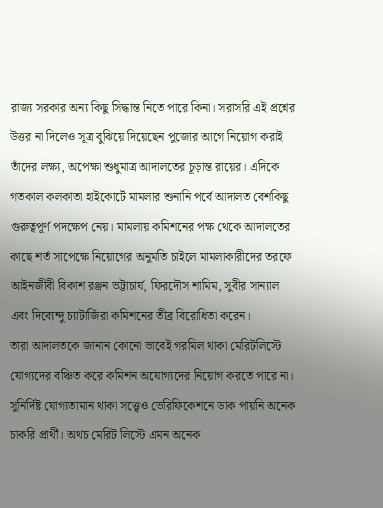রাজ্য সরকার অন্য কিছু সিদ্ধান্ত নিতে পারে কিনা। সরাসরি এই প্রশ্নের উত্তর না দিলেও সূত্র বুঝিয়ে দিয়েছেন পুজোর আগে নিয়োগ করাই তাঁদের লক্ষ্য, অপেক্ষা শুধুমাত্র আদালতের চূড়ান্ত রায়ের। এদিকে গতকাল কলকাতা হাইকোর্টে মামলার শুনানি পর্বে আদালত বেশকিছু গুরুত্বপূর্ণ পদক্ষেপ নেয়। মামলায় কমিশনের পক্ষ থেকে আদালতের কাছে শর্ত সাপেক্ষে নিয়োগের অনুমতি চাইলে মামলাকারীদের তরফে আইনজীবী বিকাশ রঞ্জন ভট্টাচার্য, ফিরদৌস শামিম, সুবীর সান্যাল এবং দিব্যেন্দু চ্যাটার্জিরা কমিশনের তীব্র বিরোধিতা করেন।
তারা আদালতকে জানান কোনো ভাবেই গরমিল থাকা মেরিটলিস্টে যোগ্যদের বঞ্চিত করে কমিশন অযোগ্যদের নিয়োগ করতে পারে না। সুনির্দিষ্ট যোগ্যতামান থাকা সত্ত্বেও ভেরিফিকেশনে ডাক পায়নি অনেক চাকরি প্রার্থী। অথচ মেরিট লিস্টে এমন অনেক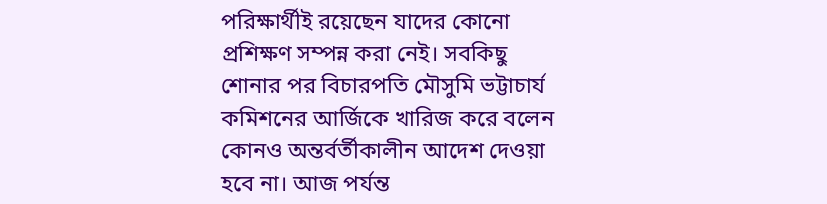পরিক্ষার্থীই রয়েছেন যাদের কোনো প্রশিক্ষণ সম্পন্ন করা নেই। সবকিছু শোনার পর বিচারপতি মৌসুমি ভট্টাচার্য কমিশনের আর্জিকে খারিজ করে বলেন কোনও অন্তর্বর্তীকালীন আদেশ দেওয়া হবে না। আজ পর্যন্ত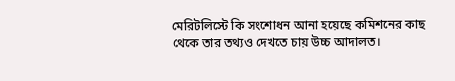মেরিটলিস্টে কি সংশোধন আনা হয়েছে কমিশনের কাছ থেকে তার তথ্যও দেখতে চায় উচ্চ আদালত।